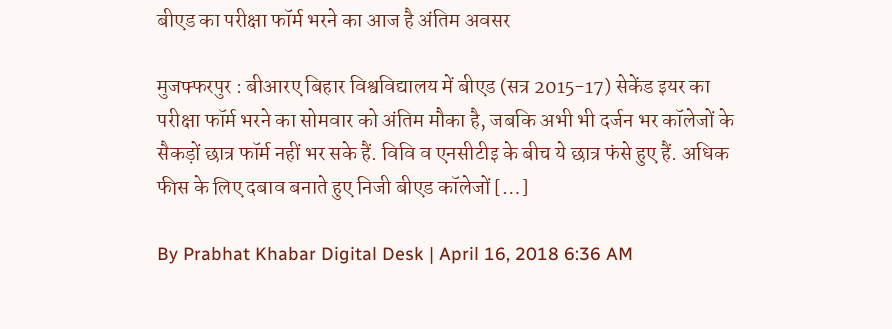बीएड का परीक्षा फॉर्म भरने का आज है अंतिम अवसर

मुजफ्फरपुर : बीआरए बिहार विश्वविद्यालय में बीएड (सत्र 2015-17) सेकेंड इयर का परीक्षा फॉर्म भरने का सोमवार को अंतिम मौका है, जबकि अभी भी दर्जन भर कॉलेजों के सैकड़ों छात्र फॉर्म नहीं भर सके हैं. विवि व एनसीटीइ के बीच ये छात्र फंसे हुए हैं. अधिक फीस के लिए दबाव बनाते हुए निजी बीएड कॉलेजों […]

By Prabhat Khabar Digital Desk | April 16, 2018 6:36 AM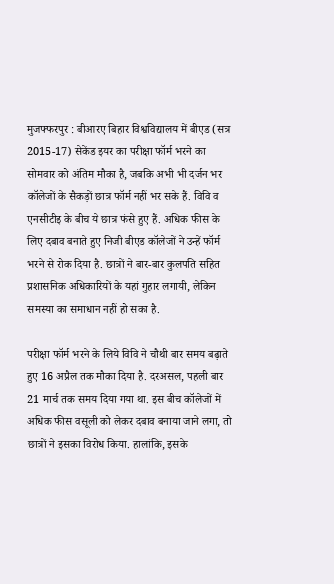मुजफ्फरपुर : बीआरए बिहार विश्वविद्यालय में बीएड (सत्र 2015-17) सेकेंड इयर का परीक्षा फॉर्म भरने का सोमवार को अंतिम मौका है, जबकि अभी भी दर्जन भर कॉलेजों के सैकड़ों छात्र फॉर्म नहीं भर सके हैं. विवि व एनसीटीइ के बीच ये छात्र फंसे हुए हैं. अधिक फीस के लिए दबाव बनाते हुए निजी बीएड कॉलेजों ने उन्हें फॉर्म भरने से रोक दिया है. छात्रों ने बार-बार कुलपति सहित प्रशासनिक अधिकारियों के यहां गुहार लगायी, लेकिन समस्या का समाधान नहीं हो सका है.

परीक्षा फॉर्म भरने के लिये विवि ने चौथी बार समय बढ़ाते हुए 16 अप्रैल तक मौका दिया है. दरअसल, पहली बार 21 मार्च तक समय दिया गया था. इस बीच कॉलेजों में अधिक फीस वसूली को लेकर दबाव बनाया जाने लगा, तो छात्रों ने इसका विरोध किया. हालांकि, इसके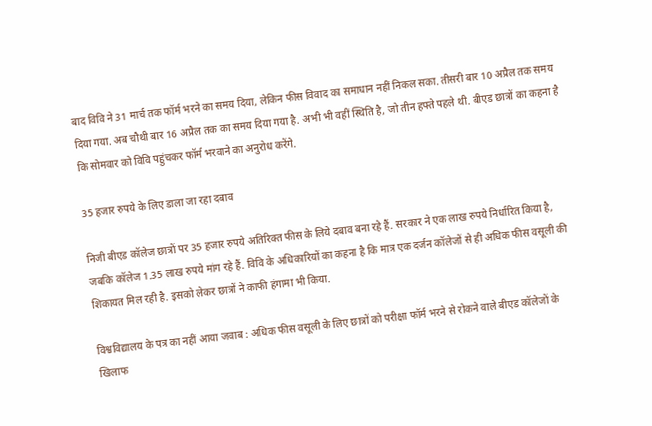बाद विवि ने 31 मार्च तक फॉर्म भरने का समय दिया, लेकिन फीस विवाद का समाधान नहीं निकल सका. तीसरी बार 10 अप्रैल तक समय दिया गया. अब चौथी बार 16 अप्रैल तक का समय दिया गया है. अभी भी वहीं स्थिति है, जो तीन हफ्ते पहले थी. बीएड छात्रों का कहना है कि सोमवार को विवि पहुंचकर फॉर्म भरवाने का अनुरोध करेंगे.

35 हजार रुपये के लिए डाला जा रहा दबाव

निजी बीएड कॉलेज छात्रों पर 35 हजार रुपये अतिरिक्त फीस के लिये दबाव बना रहे हैं. सरकार ने एक लाख रुपये निर्धारित किया है, जबकि कॉलेज 1.35 लाख रुपये मांग रहे हैं. विवि के अधिकारियों का कहना है कि मात्र एक दर्जन कॉलेजों से ही अधिक फीस वसूली की शिकायत मिल रही है. इसको लेकर छात्रों ने काफी हंगामा भी किया.

विश्वविद्यालय के पत्र का नहीं आया जवाब : अधिक फीस वसूली के लिए छात्रों को परीक्षा फॉर्म भरने से रोकने वाले बीएड कॉलेजों के खिलाफ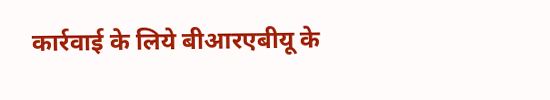कार्रवाई के लिये बीआरएबीयू के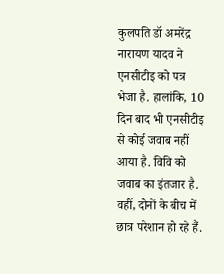कुलपति डॉ अमरेंद्र नारायण यादव ने एनसीटीइ को पत्र भेजा है. हालांकि, 10 दिन बाद भी एनसीटीइ से कोई जवाब नहीं आया है. विवि को जवाब का इंतजार है. वहीं, दोनों के बीच में छात्र परेशान हो रहे हैं.